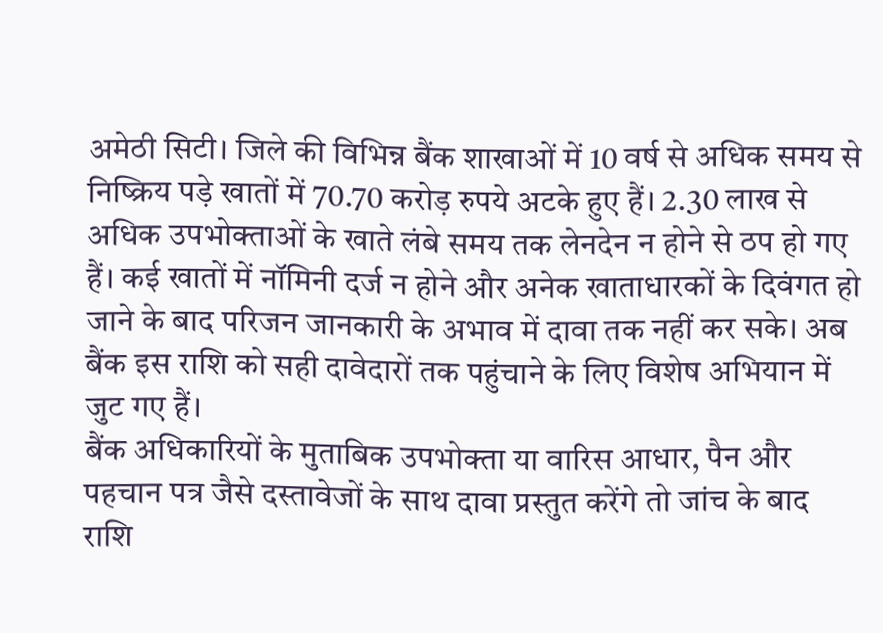अमेठी सिटी। जिले की विभिन्न बैंक शाखाओं में 10 वर्ष से अधिक समय से निष्क्रिय पड़े खातों में 70.70 करोड़ रुपये अटके हुए हैं। 2.30 लाख से अधिक उपभोक्ताओं के खाते लंबे समय तक लेनदेन न होने से ठप हो गए हैं। कई खातों में नॉमिनी दर्ज न होने और अनेक खाताधारकों के दिवंगत हो जाने के बाद परिजन जानकारी के अभाव में दावा तक नहीं कर सके। अब बैंक इस राशि को सही दावेदारों तक पहुंचाने के लिए विशेष अभियान में जुट गए हैं।
बैंक अधिकारियों के मुताबिक उपभोक्ता या वारिस आधार, पैन और पहचान पत्र जैसे दस्तावेजों के साथ दावा प्रस्तुत करेंगे तो जांच के बाद राशि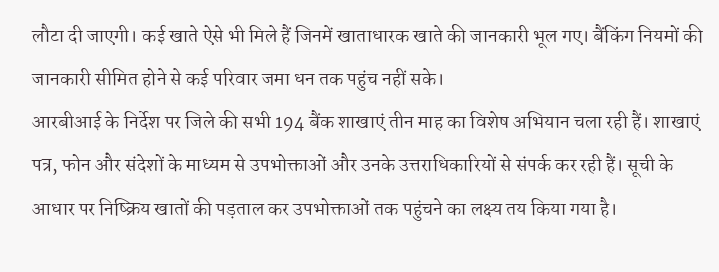लौटा दी जाएगी। कई खाते ऐसे भी मिले हैं जिनमें खाताधारक खाते की जानकारी भूल गए। बैंकिंग नियमों की जानकारी सीमित होने से कई परिवार जमा धन तक पहुंच नहीं सके।
आरबीआई के निर्देश पर जिले की सभी 194 बैंक शाखाएं तीन माह का विशेष अभियान चला रही हैं। शाखाएं पत्र, फोन और संदेशों के माध्यम से उपभोक्ताओं और उनके उत्तराधिकारियों से संपर्क कर रही हैं। सूची के आधार पर निष्क्रिय खातों की पड़ताल कर उपभोक्ताओं तक पहुंचने का लक्ष्य तय किया गया है।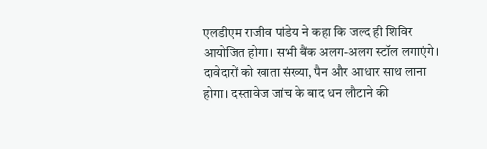एलडीएम राजीव पांडेय ने कहा कि जल्द ही शिविर आयोजित होगा। सभी बैंक अलग-अलग स्टॉल लगाएंगे। दावेदारों को खाता संख्या, पैन और आधार साथ लाना होगा। दस्तावेज जांच के बाद धन लौटाने की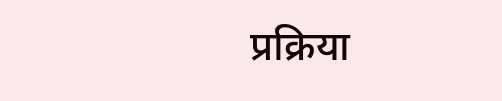प्रक्रिया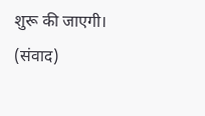शुरू की जाएगी। (संवाद)